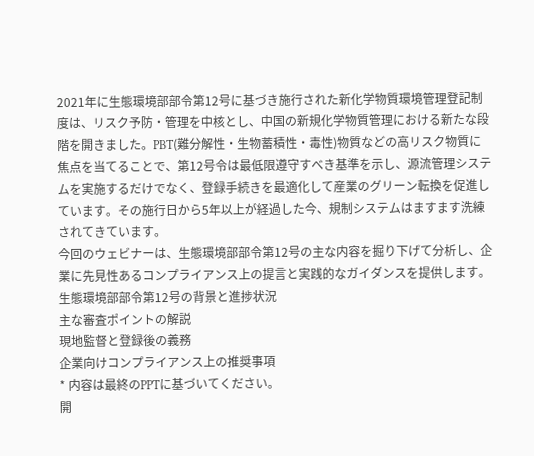2021年に生態環境部部令第12号に基づき施行された新化学物質環境管理登記制度は、リスク予防・管理を中核とし、中国の新規化学物質管理における新たな段階を開きました。PBT(難分解性・生物蓄積性・毒性)物質などの高リスク物質に焦点を当てることで、第12号令は最低限遵守すべき基準を示し、源流管理システムを実施するだけでなく、登録手続きを最適化して産業のグリーン転換を促進しています。その施行日から5年以上が経過した今、規制システムはますます洗練されてきています。
今回のウェビナーは、生態環境部部令第12号の主な内容を掘り下げて分析し、企業に先見性あるコンプライアンス上の提言と実践的なガイダンスを提供します。
生態環境部部令第12号の背景と進捗状況
主な審査ポイントの解説
現地監督と登録後の義務
企業向けコンプライアンス上の推奨事項
* 内容は最終のPPTに基づいてください。
開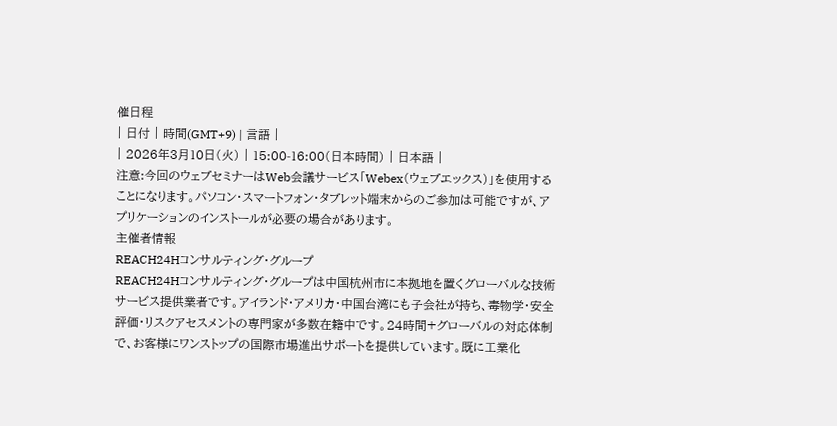催日程
| 日付 | 時間(GMT+9) | 言語 |
| 2026年3月10日(火) | 15:00-16:00(日本時間) | 日本語 |
注意:今回のウェブセミナーはWeb会議サービス「Webex(ウェブエックス)」を使用することになります。パソコン・スマートフォン・タブレット端末からのご参加は可能ですが、アプリケーションのインストールが必要の場合があります。
主催者情報
REACH24Hコンサルティング・グループ
REACH24Hコンサルティング・グループは中国杭州市に本拠地を置くグローバルな技術サービス提供業者です。アイランド・アメリカ・中国台湾にも子会社が持ち、毒物学・安全評価・リスクアセスメントの専門家が多数在籍中です。24時間+グローバルの対応体制で、お客様にワンストップの国際市場進出サポートを提供しています。既に工業化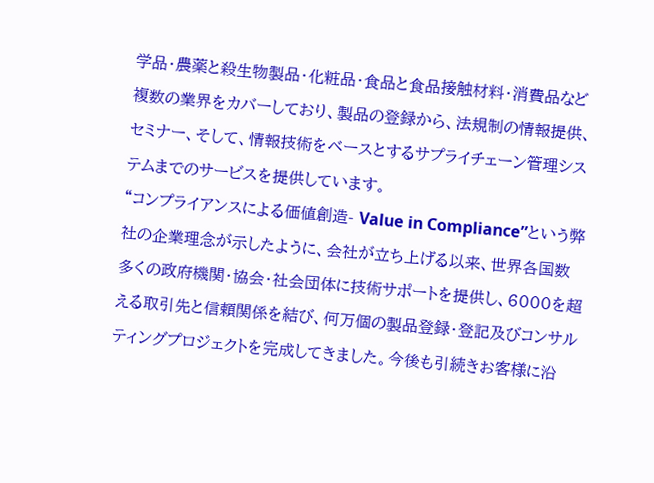学品・農薬と殺生物製品・化粧品・食品と食品接触材料・消費品など複数の業界をカバーしており、製品の登録から、法規制の情報提供、セミナー、そして、情報技術をベースとするサプライチェーン管理システムまでのサービスを提供しています。
“コンプライアンスによる価値創造- Value in Compliance”という弊社の企業理念が示したように、会社が立ち上げる以来、世界各国数多くの政府機関・協会・社会団体に技術サポートを提供し、6000を超える取引先と信頼関係を結び、何万個の製品登録・登記及びコンサルティングプロジェクトを完成してきました。今後も引続きお客様に沿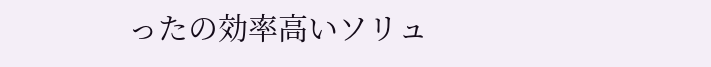ったの効率高いソリュ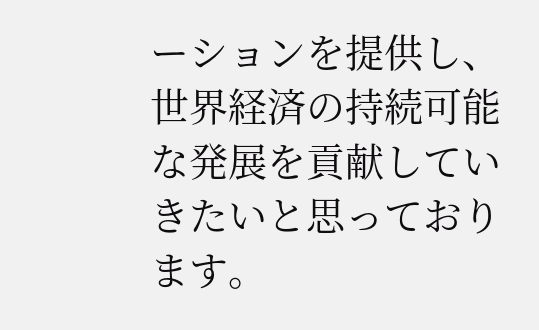ーションを提供し、世界経済の持続可能な発展を貢献していきたいと思っております。